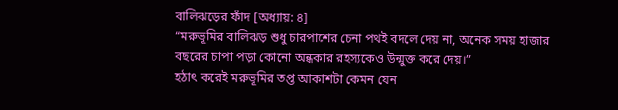বালিঝড়ের ফাঁদ [অধ্যায়: ৪]
“মরুভূমির বালিঝড় শুধু চারপাশের চেনা পথই বদলে দেয় না, অনেক সময় হাজার বছরের চাপা পড়া কোনো অন্ধকার রহস্যকেও উন্মুক্ত করে দেয়।”
হঠাৎ করেই মরুভূমির তপ্ত আকাশটা কেমন যেন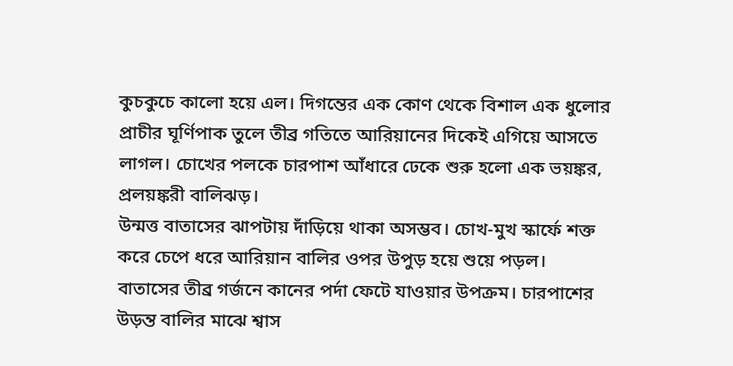কুচকুচে কালো হয়ে এল। দিগন্তের এক কোণ থেকে বিশাল এক ধুলোর প্রাচীর ঘূর্ণিপাক তুলে তীব্র গতিতে আরিয়ানের দিকেই এগিয়ে আসতে লাগল। চোখের পলকে চারপাশ আঁধারে ঢেকে শুরু হলো এক ভয়ঙ্কর, প্রলয়ঙ্করী বালিঝড়।
উন্মত্ত বাতাসের ঝাপটায় দাঁড়িয়ে থাকা অসম্ভব। চোখ-মুখ স্কার্ফে শক্ত করে চেপে ধরে আরিয়ান বালির ওপর উপুড় হয়ে শুয়ে পড়ল। বাতাসের তীব্র গর্জনে কানের পর্দা ফেটে যাওয়ার উপক্রম। চারপাশের উড়ন্ত বালির মাঝে শ্বাস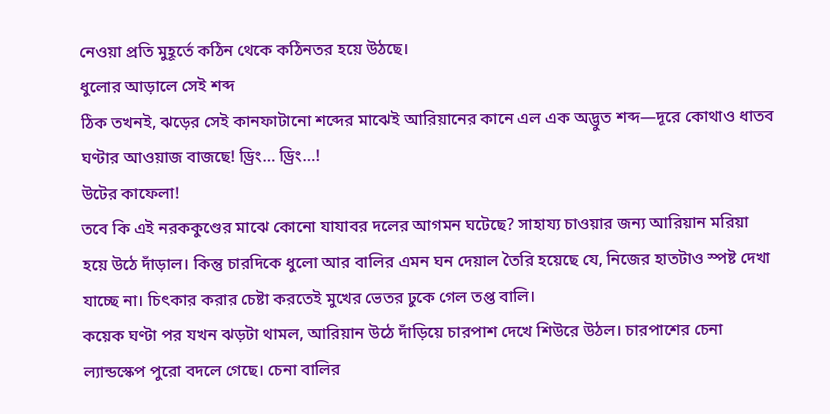নেওয়া প্রতি মুহূর্তে কঠিন থেকে কঠিনতর হয়ে উঠছে।
ধুলোর আড়ালে সেই শব্দ
ঠিক তখনই, ঝড়ের সেই কানফাটানো শব্দের মাঝেই আরিয়ানের কানে এল এক অদ্ভুত শব্দ—দূরে কোথাও ধাতব ঘণ্টার আওয়াজ বাজছে! ড্রিং… ড্রিং…!
উটের কাফেলা!
তবে কি এই নরককুণ্ডের মাঝে কোনো যাযাবর দলের আগমন ঘটেছে? সাহায্য চাওয়ার জন্য আরিয়ান মরিয়া হয়ে উঠে দাঁড়াল। কিন্তু চারদিকে ধুলো আর বালির এমন ঘন দেয়াল তৈরি হয়েছে যে, নিজের হাতটাও স্পষ্ট দেখা যাচ্ছে না। চিৎকার করার চেষ্টা করতেই মুখের ভেতর ঢুকে গেল তপ্ত বালি।
কয়েক ঘণ্টা পর যখন ঝড়টা থামল, আরিয়ান উঠে দাঁড়িয়ে চারপাশ দেখে শিউরে উঠল। চারপাশের চেনা ল্যান্ডস্কেপ পুরো বদলে গেছে। চেনা বালির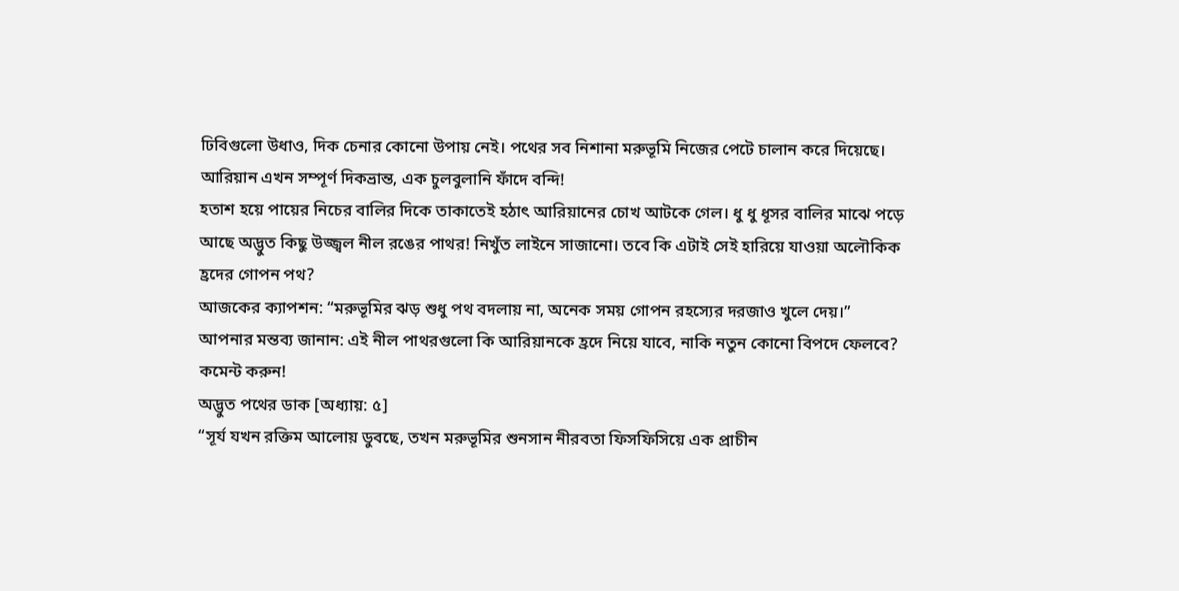ঢিবিগুলো উধাও, দিক চেনার কোনো উপায় নেই। পথের সব নিশানা মরুভূমি নিজের পেটে চালান করে দিয়েছে। আরিয়ান এখন সম্পূর্ণ দিকভ্রান্ত, এক চুলবুলানি ফাঁদে বন্দি!
হতাশ হয়ে পায়ের নিচের বালির দিকে তাকাতেই হঠাৎ আরিয়ানের চোখ আটকে গেল। ধু ধু ধূসর বালির মাঝে পড়ে আছে অদ্ভুত কিছু উজ্জ্বল নীল রঙের পাথর! নিখুঁত লাইনে সাজানো। তবে কি এটাই সেই হারিয়ে যাওয়া অলৌকিক হ্রদের গোপন পথ?
আজকের ক্যাপশন: “মরুভূমির ঝড় শুধু পথ বদলায় না, অনেক সময় গোপন রহস্যের দরজাও খুলে দেয়।”
আপনার মন্তব্য জানান: এই নীল পাথরগুলো কি আরিয়ানকে হ্রদে নিয়ে যাবে, নাকি নতুন কোনো বিপদে ফেলবে? কমেন্ট করুন!
অদ্ভুত পথের ডাক [অধ্যায়: ৫]
“সূর্য যখন রক্তিম আলোয় ডুবছে, তখন মরুভূমির শুনসান নীরবতা ফিসফিসিয়ে এক প্রাচীন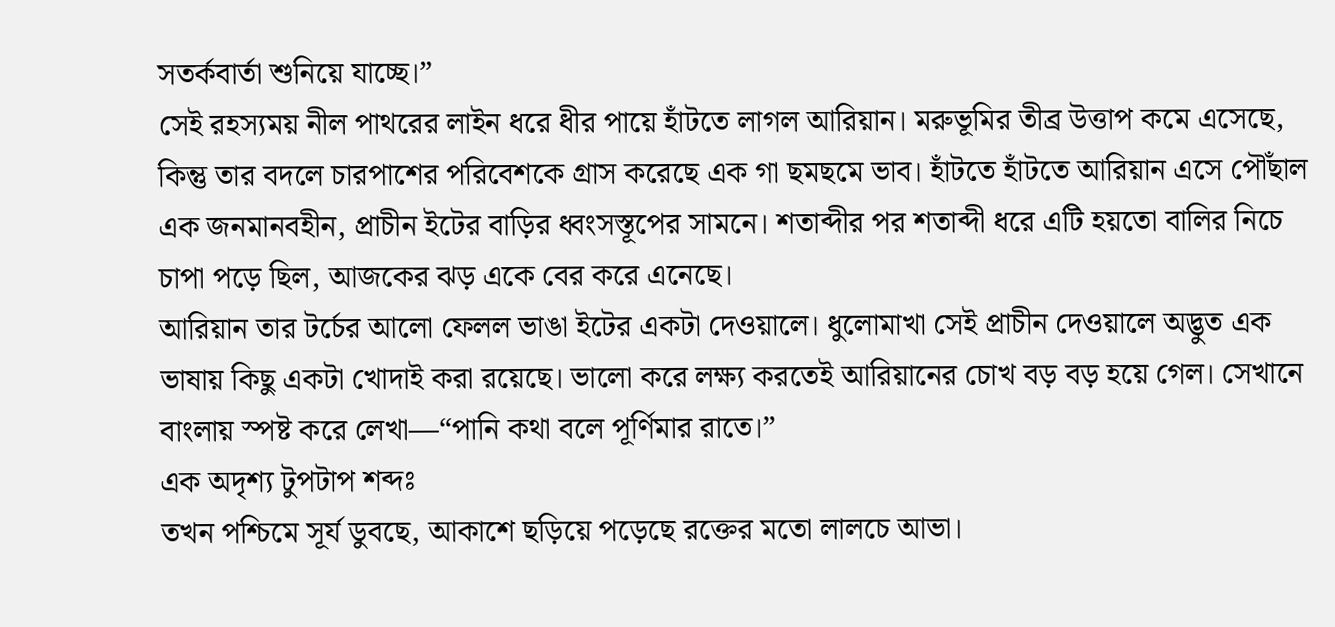সতর্কবার্তা শুনিয়ে যাচ্ছে।”
সেই রহস্যময় নীল পাথরের লাইন ধরে ধীর পায়ে হাঁটতে লাগল আরিয়ান। মরুভূমির তীব্র উত্তাপ কমে এসেছে, কিন্তু তার বদলে চারপাশের পরিবেশকে গ্রাস করেছে এক গা ছমছমে ভাব। হাঁটতে হাঁটতে আরিয়ান এসে পৌঁছাল এক জনমানবহীন, প্রাচীন ইটের বাড়ির ধ্বংসস্তূপের সামনে। শতাব্দীর পর শতাব্দী ধরে এটি হয়তো বালির নিচে চাপা পড়ে ছিল, আজকের ঝড় একে বের করে এনেছে।
আরিয়ান তার টর্চের আলো ফেলল ভাঙা ইটের একটা দেওয়ালে। ধুলোমাখা সেই প্রাচীন দেওয়ালে অদ্ভুত এক ভাষায় কিছু একটা খোদাই করা রয়েছে। ভালো করে লক্ষ্য করতেই আরিয়ানের চোখ বড় বড় হয়ে গেল। সেখানে বাংলায় স্পষ্ট করে লেখা—“পানি কথা বলে পূর্ণিমার রাতে।”
এক অদৃশ্য টুপটাপ শব্দঃ
তখন পশ্চিমে সূর্য ডুবছে, আকাশে ছড়িয়ে পড়েছে রক্তের মতো লালচে আভা।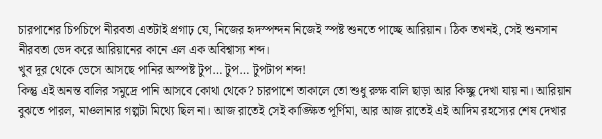চারপাশের চিপচিপে নীরবতা এতটাই প্রগাঢ় যে, নিজের হৃদস্পন্দন নিজেই স্পষ্ট শুনতে পাচ্ছে আরিয়ান। ঠিক তখনই, সেই শুনসান নীরবতা ভেদ করে আরিয়ানের কানে এল এক অবিশ্বাস্য শব্দ।
খুব দূর থেকে ভেসে আসছে পানির অস্পষ্ট টুপ… টুপ… টুপটাপ শব্দ!
কিন্তু এই অনন্ত বালির সমুদ্রে পানি আসবে কোথা থেকে? চারপাশে তাকালে তো শুধু রুক্ষ বালি ছাড়া আর কিচ্ছু দেখা যায় না। আরিয়ান বুঝতে পারল, মাওলানার গল্পটা মিথ্যে ছিল না। আজ রাতেই সেই কাঙ্ক্ষিত পূর্ণিমা, আর আজ রাতেই এই আদিম রহস্যের শেষ দেখার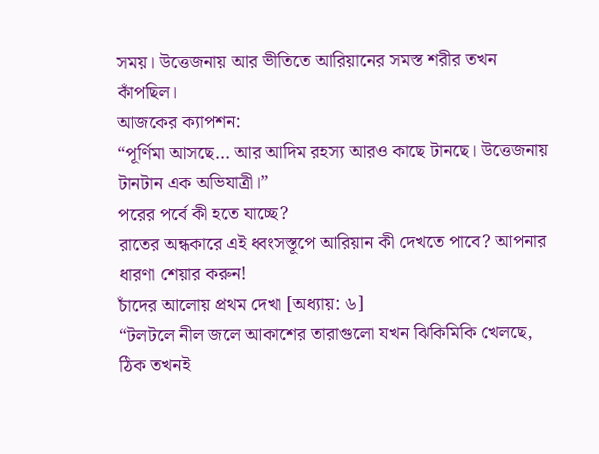সময়। উত্তেজনায় আর ভীতিতে আরিয়ানের সমস্ত শরীর তখন কাঁপছিল।
আজকের ক্যাপশন:
“পূর্ণিমা আসছে… আর আদিম রহস্য আরও কাছে টানছে। উত্তেজনায় টানটান এক অভিযাত্রী।”
পরের পর্বে কী হতে যাচ্ছে?
রাতের অন্ধকারে এই ধ্বংসস্তূপে আরিয়ান কী দেখতে পাবে? আপনার ধারণা শেয়ার করুন!
চাঁদের আলোয় প্রথম দেখা [অধ্যায়: ৬]
“টলটলে নীল জলে আকাশের তারাগুলো যখন ঝিকিমিকি খেলছে, ঠিক তখনই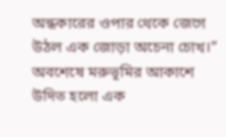অন্ধকারের ওপার থেকে জেগে উঠল এক জোড়া অচেনা চোখ।”
অবশেষে মরুভূমির আকাশে উদিত হলো এক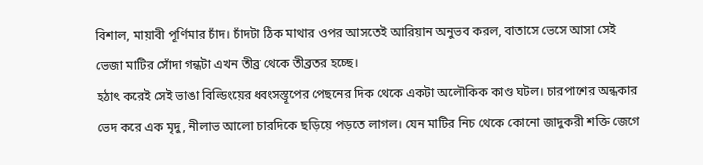বিশাল, মায়াবী পূর্ণিমার চাঁদ। চাঁদটা ঠিক মাথার ওপর আসতেই আরিয়ান অনুভব করল, বাতাসে ভেসে আসা সেই ভেজা মাটির সোঁদা গন্ধটা এখন তীব্র থেকে তীব্রতর হচ্ছে।
হঠাৎ করেই সেই ভাঙা বিল্ডিংয়ের ধ্বংসস্তূপের পেছনের দিক থেকে একটা অলৌকিক কাণ্ড ঘটল। চারপাশের অন্ধকার ভেদ করে এক মৃদু, নীলাভ আলো চারদিকে ছড়িয়ে পড়তে লাগল। যেন মাটির নিচ থেকে কোনো জাদুকরী শক্তি জেগে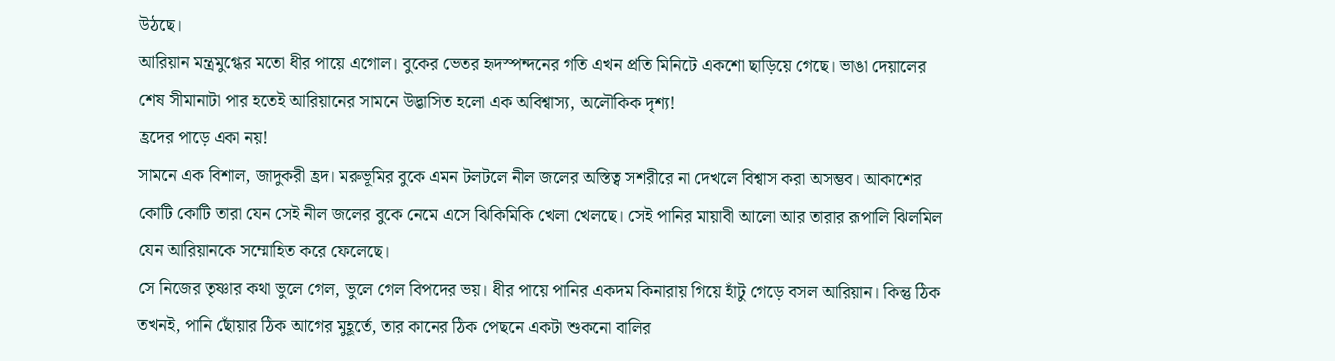উঠছে।
আরিয়ান মন্ত্রমুগ্ধের মতো ধীর পায়ে এগোল। বুকের ভেতর হৃদস্পন্দনের গতি এখন প্রতি মিনিটে একশো ছাড়িয়ে গেছে। ভাঙা দেয়ালের শেষ সীমানাটা পার হতেই আরিয়ানের সামনে উদ্ভাসিত হলো এক অবিশ্বাস্য, অলৌকিক দৃশ্য!
হ্রদের পাড়ে একা নয়!
সামনে এক বিশাল, জাদুকরী হ্রদ। মরুভূমির বুকে এমন টলটলে নীল জলের অস্তিত্ব সশরীরে না দেখলে বিশ্বাস করা অসম্ভব। আকাশের কোটি কোটি তারা যেন সেই নীল জলের বুকে নেমে এসে ঝিকিমিকি খেলা খেলছে। সেই পানির মায়াবী আলো আর তারার রূপালি ঝিলমিল যেন আরিয়ানকে সম্মোহিত করে ফেলেছে।
সে নিজের তৃষ্ণার কথা ভুলে গেল, ভুলে গেল বিপদের ভয়। ধীর পায়ে পানির একদম কিনারায় গিয়ে হাঁটু গেড়ে বসল আরিয়ান। কিন্তু ঠিক তখনই, পানি ছোঁয়ার ঠিক আগের মুহূর্তে, তার কানের ঠিক পেছনে একটা শুকনো বালির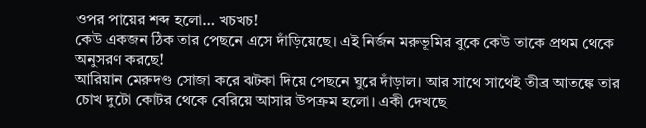ওপর পায়ের শব্দ হলো… খচখচ!
কেউ একজন ঠিক তার পেছনে এসে দাঁড়িয়েছে। এই নির্জন মরুভূমির বুকে কেউ তাকে প্রথম থেকে অনুসরণ করছে!
আরিয়ান মেরুদণ্ড সোজা করে ঝটকা দিয়ে পেছনে ঘুরে দাঁড়াল। আর সাথে সাথেই তীব্র আতঙ্কে তার চোখ দুটো কোটর থেকে বেরিয়ে আসার উপক্রম হলো। একী দেখছে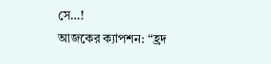সে…!
আজকের ক্যাপশন: “হ্রদ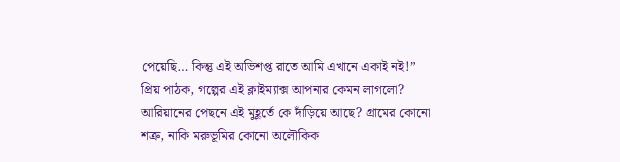পেয়েছি… কিন্তু এই অভিশপ্ত রাতে আমি এখানে একাই নই!”
প্রিয় পাঠক, গল্পের এই ক্লাইম্যাক্স আপনার কেমন লাগলো?
আরিয়ানের পেছনে এই মুহূর্তে কে দাঁড়িয়ে আছে? গ্রামের কোনো শত্রু, নাকি মরুভূমির কোনো অলৌকিক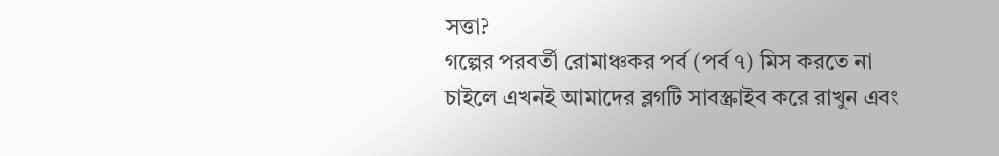সত্তা?
গল্পের পরবর্তী রোমাঞ্চকর পর্ব (পর্ব ৭) মিস করতে না চাইলে এখনই আমাদের ব্লগটি সাবস্ক্রাইব করে রাখুন এবং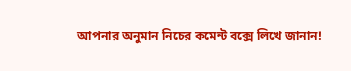আপনার অনুমান নিচের কমেন্ট বক্সে লিখে জানান!